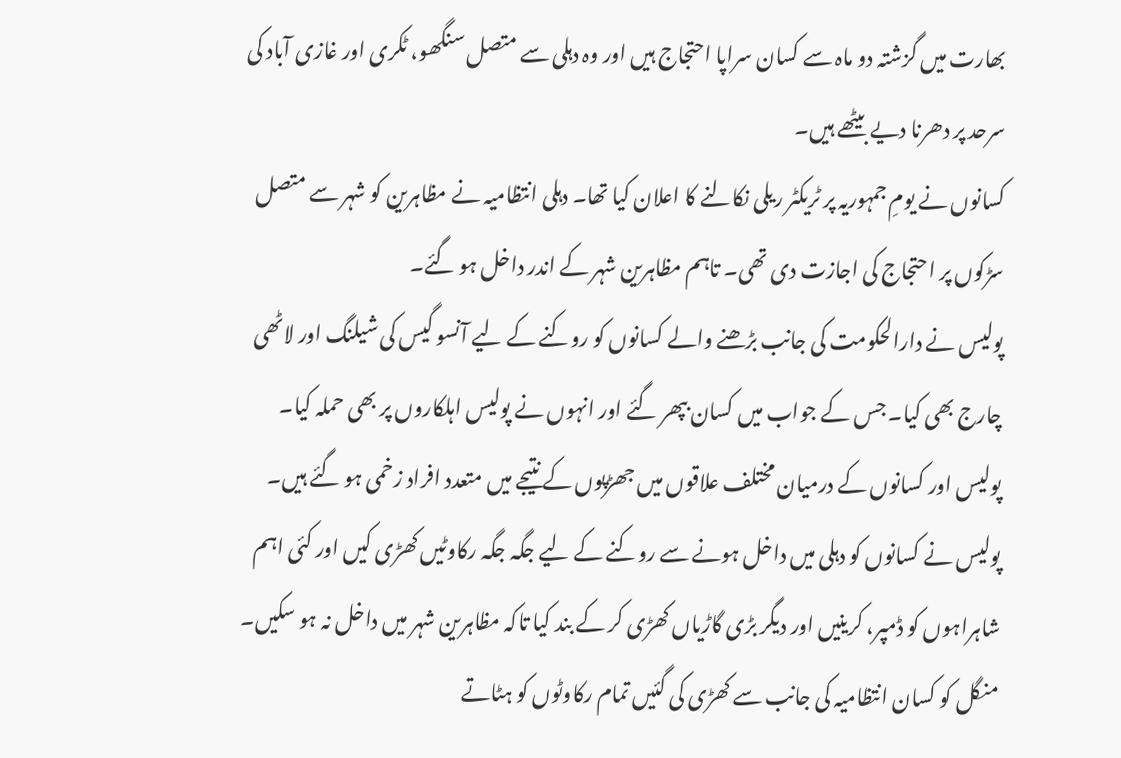بھارت میں گزشتہ دو ماہ سے کسان سراپا احتجاج ہیں اور وہ دہلی سے متصل سنگھو، ٹکری اور غازی آباد کی سرحد پر دھرنا دیے بیٹھے ہیں۔
کسانوں نے یومِ جمہوریہ پر ٹریکٹر ریلی نکالنے کا اعلان کیا تھا۔ دہلی انتظامیہ نے مظاہرین کو شہر سے متصل سڑکوں پر احتجاج کی اجازت دی تھی۔ تاہم مظاہرین شہر کے اندر داخل ہو گئے۔
پولیس نے دارالحکومت کی جانب بڑھنے والے کسانوں کو روکنے کے لیے آنسو گیس کی شیلنگ اور لاٹھی چارج بھی کیا۔ جس کے جواب میں کسان بپھر گئے اور انہوں نے پولیس اہلکاروں پر بھی حملہ کیا۔
پولیس اور کسانوں کے درمیان مختلف علاقوں میں جھڑپوں کے نتیجے میں متعدد افراد زخمی ہو گئے ہیں۔
پولیس نے کسانوں کو دہلی میں داخل ہونے سے روکنے کے لیے جگہ جگہ رکاوٹیں کھڑی کیں اور کئی اہم شاہراہوں کو ڈمپر، کرینیں اور دیگر بڑی گاڑیاں کھڑی کر کے بند کیا تاکہ مظاہرین شہر میں داخل نہ ہو سکیں۔
منگل کو کسان انتظامیہ کی جانب سے کھڑی کی گئیں تمام رکاوٹوں کو ہٹاتے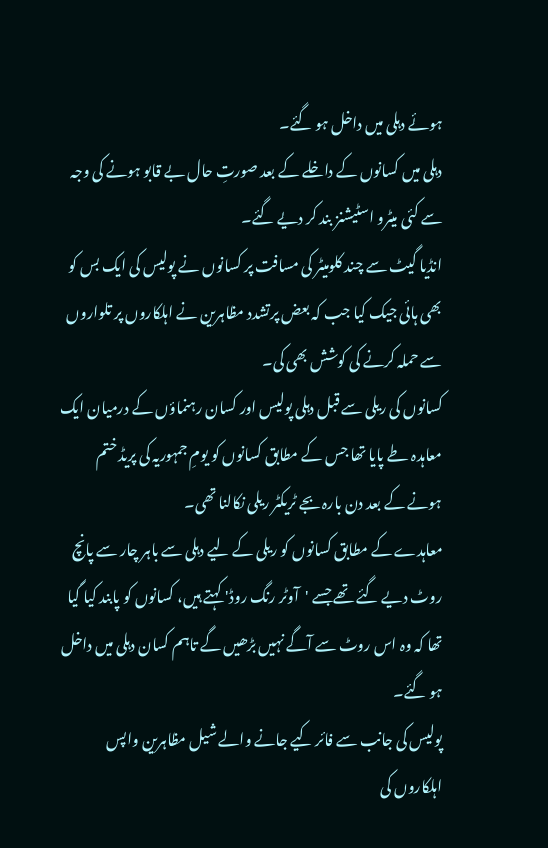ہوئے دہلی میں داخل ہو گئے۔
دہلی میں کسانوں کے داخلے کے بعد صورتِ حال بے قابو ہونے کی وجہ سے کئی میٹرو اسٹیشنز بند کر دیے گئے۔
انڈیا گیٹ سے چند کلومیٹر کی مسافت پر کسانوں نے پولیس کی ایک بس کو بھی ہائی جیک کیا جب کہ بعض پرتشدد مظاہرین نے اہلکاروں پر تلواروں سے حملہ کرنے کی کوشش بھی کی۔
کسانوں کی ریلی سے قبل دہلی پولیس اور کسان رہنماؤں کے درمیان ایک معاہدہ طے پایا تھا جس کے مطابق کسانوں کو یومِ جمہوریہ کی پریڈ ختم ہونے کے بعد دن بارہ بجے ٹریکٹر ریلی نکالنا تھی۔
معاہدے کے مطابق کسانوں کو ریلی کے لیے دہلی سے باہر چار سے پانچ روٹ دیے گئے تھے جسے 'آوٹر رنگ روڈ' کہتے ہیں، کسانوں کو پابند کیا گیا تھا کہ وہ اس روٹ سے آگے نہیں بڑھیں گے تاہم کسان دہلی میں داخل ہو گئے۔
پولیس کی جانب سے فائر کیے جانے والے شیل مظاہرین واپس اہلکاروں کی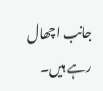جانب اچھال رہے ہیں۔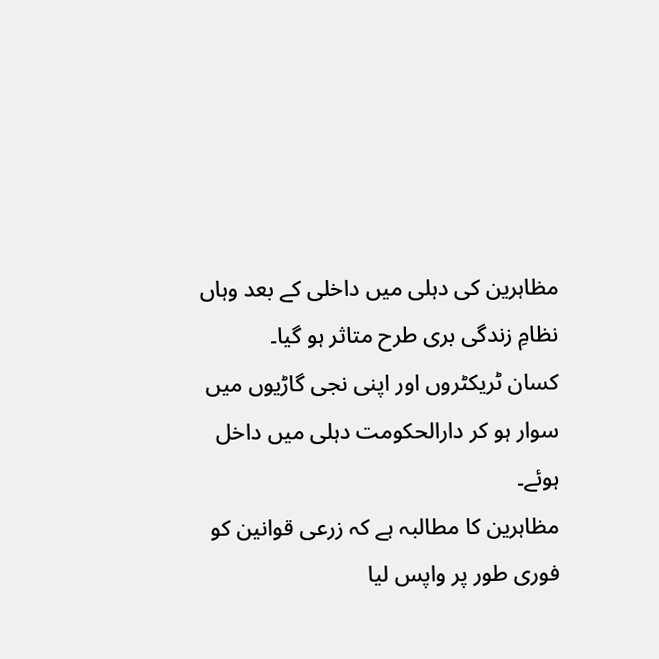مظاہرین کی دہلی میں داخلی کے بعد وہاں نظامِ زندگی بری طرح متاثر ہو گیا۔
کسان ٹریکٹروں اور اپنی نجی گاڑیوں میں سوار ہو کر دارالحکومت دہلی میں داخل ہوئے۔
مظاہرین کا مطالبہ ہے کہ زرعی قوانین کو فوری طور پر واپس لیا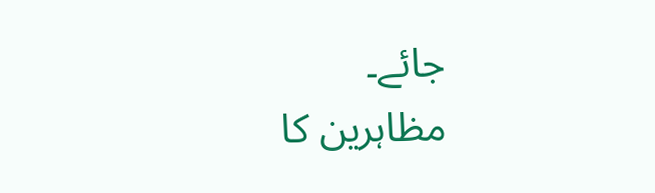جائے۔
مظاہرین کا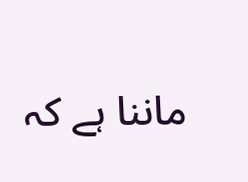ماننا ہے کہ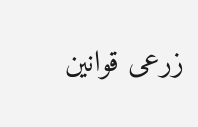زرعی قوانین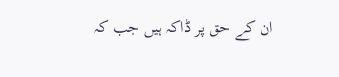ان کے حق پر ڈاکہ ہیں جب کہ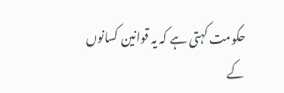حکومت کہتی ہے کہ یہ قوانین کسانوں کے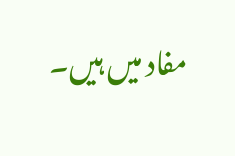مفاد میں ہیں۔